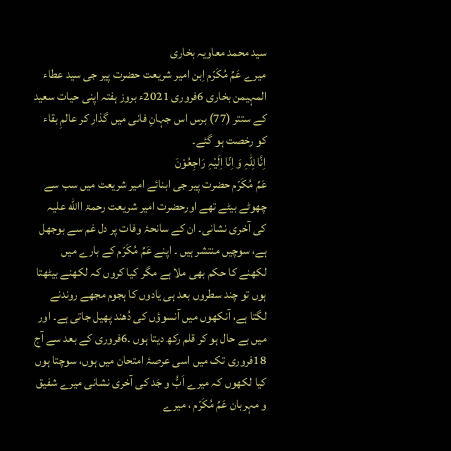سید محمد معاویہ بخاری
میرے عَمِّ مُکَرّم اِبن امیر شریعت حضرت پیر جی سید عطاء المہیمن بخاری 6فروری 2021ء بروز ہفتہ اپنی حیات سعید کے ستتر (77) برس اس جہانِ فانی میں گذار کر عالمِ بقاء کو رخصت ہو گئے۔
اِنَّا لِلّٰہِ وَ اِنّا اِلَیْہِ رَاجِعُوْنَ
عَمِّ مُکَرّم حضرت پیر جی ابنائے امیر شریعت میں سب سے چھوٹے بیٹے تھے اورحضرت امیر شریعت رحمۃ االله علیہ کی آخری نشانی۔ ان کے سانحۂ وفات پر دل غم سے بوجھل ہے، سوچیں منتشر ہیں ۔ اپنے عَمِّ مُکَرّم کے بارے میں لکھنے کا حکم بھی ملا ہے مگر کیا کروں کہ لکھنے بیٹھتا ہوں تو چند سطروں بعد ہی یادوں کا ہجوم مجھے روندنے لگتا ہے، آنکھوں میں آنسوؤں کی دُھند پھیل جاتی ہے۔ اور میں بے حال ہو کر قلم رکھ دیتا ہوں ۔6فروری کے بعد سے آج 18فروری تک میں اسی عرصۂ امتحان میں ہوں، سوچتا ہوں کیا لکھوں کہ میرے اَبُّ و جَد کی آخری نشانی میرے شفیق و مہربان عَمِّ مُکَرّم ، میرے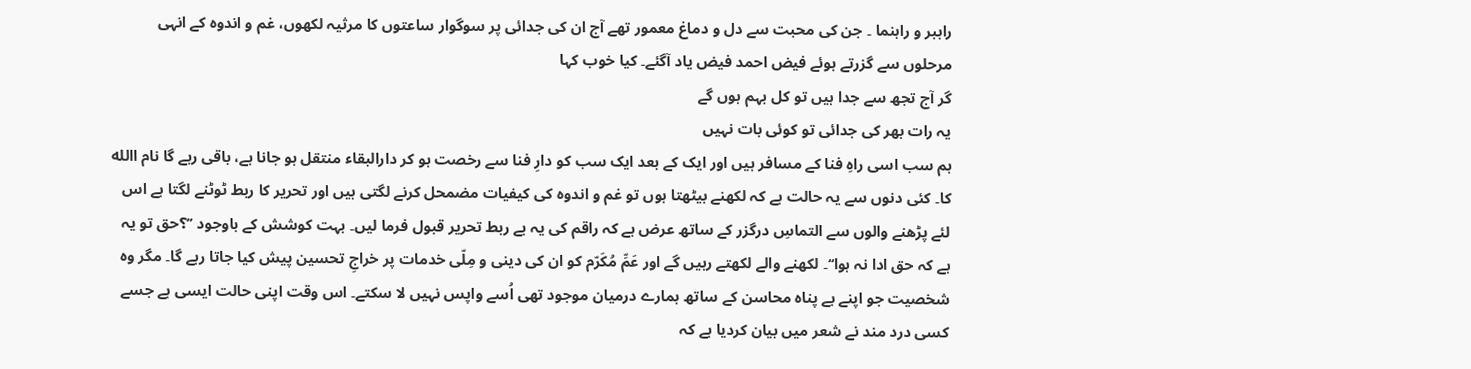راہبر و راہنما ۔ جن کی محبت سے دل و دماغ معمور تھے آج ان کی جدائی پر سوگوار ساعتوں کا مرثیہ لکھوں، غم و اندوہ کے انہی مرحلوں سے گزرتے ہوئے فیض احمد فیض یاد آگئے۔ کیا خوب کہا
گر آج تجھ سے جدا ہیں تو کل بہم ہوں گے
یہ رات بھر کی جدائی تو کوئی بات نہیں
ہم سب اسی راہِ فنا کے مسافر ہیں اور ایک کے بعد ایک سب کو دارِ فنا سے رخصت ہو کر دارالبقاء منتقل ہو جانا ہے، باقی رہے گا نام االله کا۔ کئی دنوں سے یہ حالت ہے کہ لکھنے بیٹھتا ہوں تو غم و اندوہ کی کیفیات مضمحل کرنے لگتی ہیں اور تحریر کا ربط ٹوٹنے لگتا ہے اس لئے پڑھنے والوں سے التماسِ درگزر کے ساتھ عرض ہے کہ راقم کی یہ بے ربط تحریر قبول فرما لیں۔ بہت کوشش کے باوجود ’’؟حق تو یہ ہے کہ حق ادا نہ ہوا‘‘۔ لکھنے والے لکھتے رہیں گے اور عَمِّ مُکَرّم کو ان کی دینی و مِلّی خدمات پر خراجِ تحسین پیش کیا جاتا رہے گا۔ مگر وہ شخصیت جو اپنے بے پناہ محاسن کے ساتھ ہمارے درمیان موجود تھی اُسے واپس نہیں لا سکتے۔ اس وقت اپنی حالت ایسی ہے جسے کسی درد مند نے شعر میں بیان کردیا ہے کہ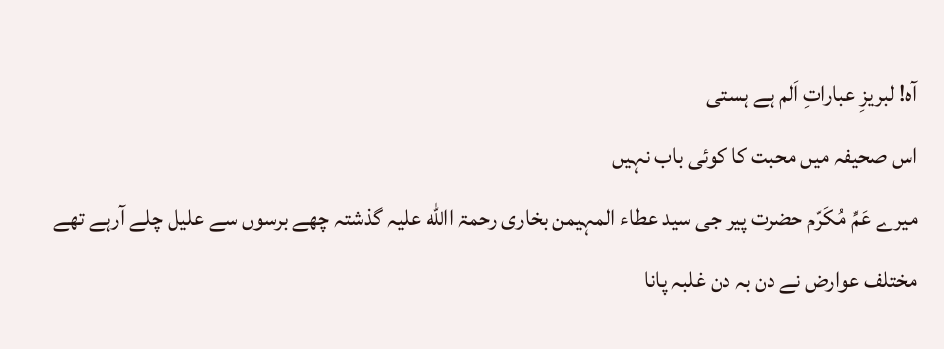آہ! لبریزِ عباراتِ اَلم ہے ہستی
اس صحیفہ میں محبت کا کوئی باب نہیں
میرے عَمِّ مُکَرّم حضرت پیر جی سید عطاء المہیمن بخاری رحمۃ االله علیہ گذشتہ چھے برسوں سے علیل چلے آرہے تھے مختلف عوارض نے دن بہ دن غلبہ پانا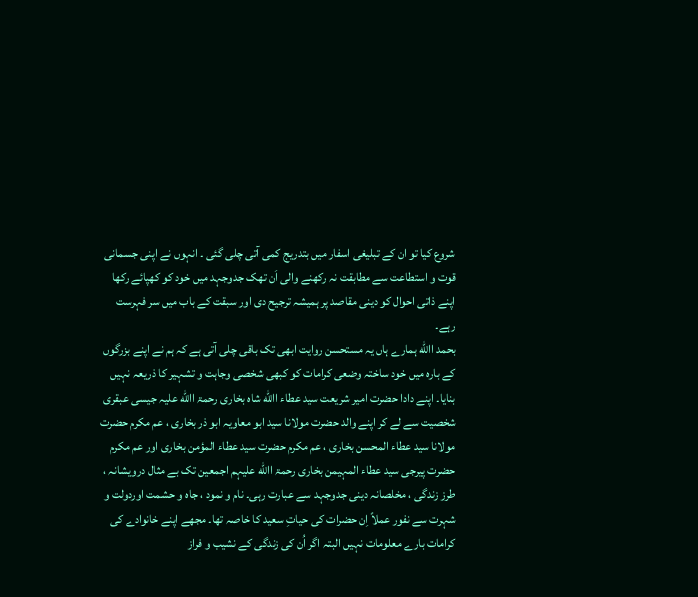شروع کیا تو ان کے تبلیغی اسفار میں بتدریج کمی آتی چلی گئی ۔ انہوں نے اپنی جسمانی قوت و استطاعت سے مطابقت نہ رکھنے والی اَن تھک جدوجہد میں خود کو کھپائے رکھا اپنے ذاتی احوال کو دینی مقاصد پر ہمیشہ ترجیح دی اور سبقت کے باب میں سر فہرست رہے۔
بحمد االله ہمارے ہاں یہ مستحسن روایت ابھی تک باقی چلی آتی ہے کہ ہم نے اپنے بزرگوں کے بارہ میں خود ساختہ وضعی کرامات کو کبھی شخصی وجاہت و تشہیر کا ذریعہ نہیں بنایا۔ اپنے دادا حضرت امیر شریعت سید عطاء االله شاہ بخاری رحمۃ االله علیہ جیسی عبقری شخصیت سے لے کر اپنے والد حضرت مولانا سید ابو معاویہ ابو ذر بخاری ، عم مکرم حضرت مولانا سید عطاء المحسن بخاری ، عم مکرم حضرت سید عطاء المؤمن بخاری اور عم مکرم حضرت پیرجی سید عطاء المہیمن بخاری رحمۃ االله علیہم اجمعین تک بے مثال درویشانہ ، طرز زندگی ، مخلصانہ دینی جدوجہد سے عبارت رہی۔ نام و نمود ، جاہ و حشمت اوردولت و شہرت سے نفور عملاً اِن حضرات کی حیاتِ سعید کا خاصہ تھا۔ مجھے اپنے خانوادے کی کرامات بارے معلومات نہیں البتہ اگر اُن کی زندگی کے نشیب و فراز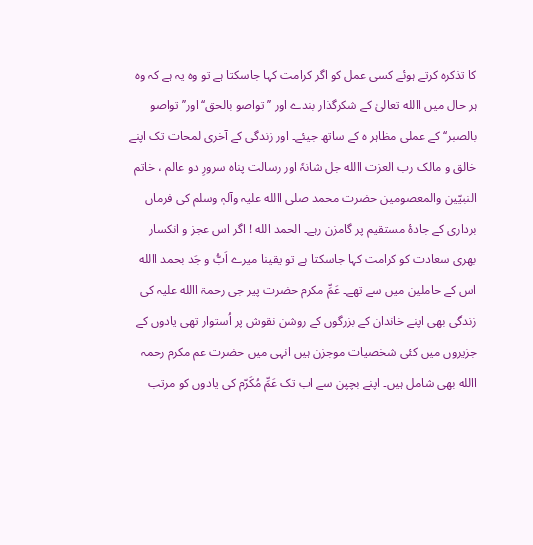کا تذکرہ کرتے ہوئے کسی عمل کو اگر کرامت کہا جاسکتا ہے تو وہ یہ ہے کہ وہ ہر حال میں االله تعالیٰ کے شکرگذار بندے اور ’’تواصو بالحق‘‘ اور’’ تواصو بالصبر‘‘ کے عملی مظاہر ہ کے ساتھ جیئے۔ اور زندگی کے آخری لمحات تک اپنے خالق و مالک رب العزت االله جل شانہٗ اور رسالت پناہ سرورِ دو عالم ، خاتم النبیّین والمعصومین حضرت محمد صلی االله علیہ وآلہٖ وسلم کی فرماں برداری کے جادۂ مستقیم پر گامزن رہے۔ الحمد الله ! اگر اس عجز و انکسار بھری سعادت کو کرامت کہا جاسکتا ہے تو یقینا میرے اَبُّ و جَد بحمد االله اس کے حاملین میں سے تھے۔ عَمِّ مکرم حضرت پیر جی رحمۃ االله علیہ کی زندگی بھی اپنے خاندان کے بزرگوں کے روشن نقوش پر اُستوار تھی یادوں کے جزیروں میں کئی شخصیات موجزن ہیں انہی میں حضرت عم مکرم رحمہ االله بھی شامل ہیں۔ اپنے بچپن سے اب تک عَمِّ مُکَرّم کی یادوں کو مرتب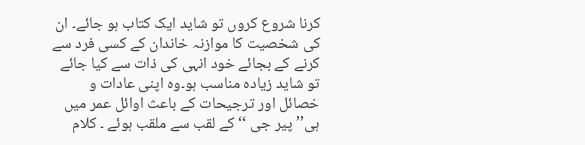کرنا شروع کروں تو شاید ایک کتاب ہو جائے۔ ان کی شخصیت کا موازنہ خاندان کے کسی فرد سے کرنے کے بجائے خود انہی کی ذات سے کیا جائے تو شاید زیادہ مناسب ہو۔وہ اپنی عادات و خصائل اور ترجیحات کے باعث اوائل عمر میں ہی’’پیر جی ‘‘ کے لقب سے ملقب ہوئے ۔ کلام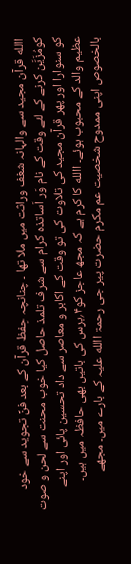االله قرآن مجید سے والہانہ شغف وراثت میں ملا تھا ۔ چنانچہ حِفظ قرآن کے بعد فنِّ تجوید سے خود کومُزَیَّن کرنے کے لئے وقت کے نام وَر اَساتذہ کرام سے شرف تلمذ حاصل کیا خوب محنت سے لحن و صوت کو سنوارا اور پھر قرآن مجید کی تلاوت کی تو وقت کے اکابر و معاصر سے داد تحسین پائی اور اپنے عظیم والد کے محبوب ہوئے۔ االله کا کرم ہے کہ مجھ عاجز کو۴؍برس کی باتیں بھی حافظہ میں ہیں۔ بالخصوص اپنی ممدوح شخصیت عم مکرم حضرت پیر جی رحمۃ االله علیہ کے بارے میں۔ مجھے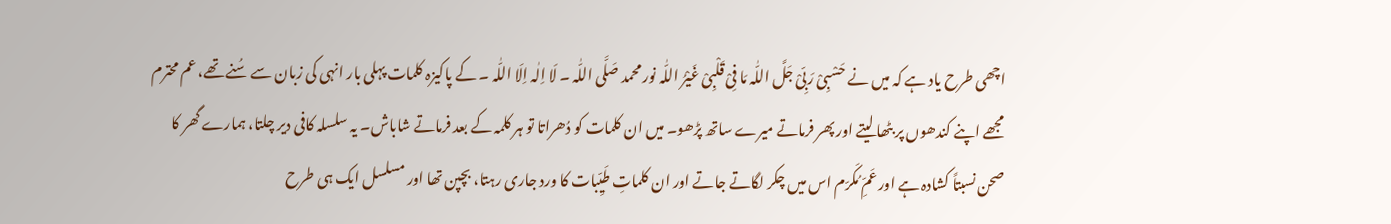اچھی طرح یاد ہے کہ میں نے حَسْبِیْ رَبِّیْ جَلَّ اللّٰہ مَا فِیْ قَلْبِیْ غَیْرُ اللّٰہ نور محمد صَلَّی اللّٰہ ۔ لَا اِلٰہ اِلَا اللّٰہ ۔ کے پاکیزہ کلمات پہلی بار انہی کی زبان سے سُنے تھے، عم محترم مجھے اپنے کندھوں پر بٹھا لیتے اور پھر فرماتے میرے ساتھ پڑھو۔ میں ان کلمات کو دُھراتا تو ہر کلمہ کے بعد فرماتے شاباش۔ یہ سلسلہ کافی دیر چلتا، ہمارے گھر کا صحن نسبتاً کشادہ ہے اور عَمِّ مُکَرّم اس میں چکر لگاتے جاتے اور ان کلماتِ طَیِّبات کا ورد جاری رہتا، بچپن تھا اور مسلسل ایک ہی طرح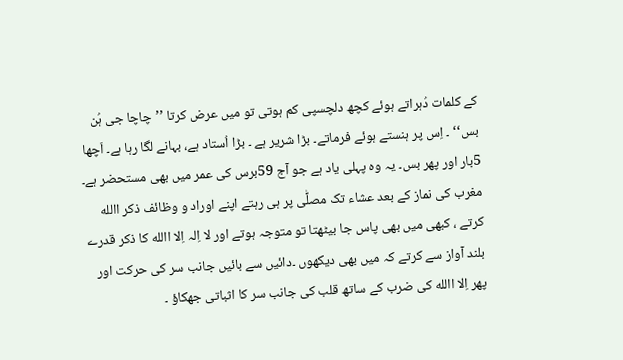کے کلمات دُہراتے ہوئے کچھ دلچسپی کم ہوتی تو میں عرض کرتا ’’چاچا جی ہُن بس‘‘ ۔ اِس پر ہنستے ہوئے فرماتے۔ بڑا شریر ہے ۔ بڑا اُستاد ہے، بہانے لگا رہا ہے۔ اَچھا 5بار اور پھر بس۔ یہ وہ پہلی یاد ہے جو آج 59برس کی عمر میں بھی مستحضر ہے۔ مغرب کی نماز کے بعد عشاء تک مصلّٰی پر ہی رہتے اپنے اوراد و وظائف ذکر االله کرتے ، کبھی میں بھی پاس جا بیٹھتا تو متوجہ ہوتے اور لا اِلہ اِلا االله کا ذکر قدرے بلند آواز سے کرتے کہ میں بھی دیکھوں ۔دائیں سے بائیں جانب سر کی حرکت اور پھر اِلا االله کی ضرب کے ساتھ قلب کی جانب سر کا اثباتی جھکاؤ ۔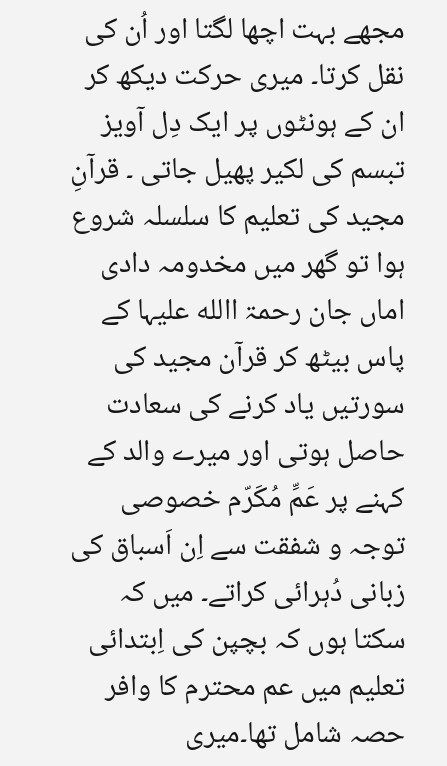مجھے بہت اچھا لگتا اور اُن کی نقل کرتا۔ میری حرکت دیکھ کر ان کے ہونٹوں پر ایک دِل آویز تبسم کی لکیر پھیل جاتی ۔ قرآنِ مجید کی تعلیم کا سلسلہ شروع ہوا تو گھر میں مخدومہ دادی اماں جان رحمۃ االله علیہا کے پاس بیٹھ کر قرآن مجید کی سورتیں یاد کرنے کی سعادت حاصل ہوتی اور میرے والد کے کہنے پر عَمِّ مُکَرّم خصوصی توجہ و شفقت سے اِن اَسباق کی زبانی دُہرائی کراتے۔ میں کہ سکتا ہوں کہ بچپن کی اِبتدائی تعلیم میں عم محترم کا وافر حصہ شامل تھا۔میری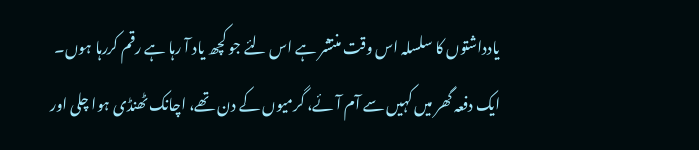یادداشتوں کا سلسلہ اس وقت منتشر ہے اس لئے جو کچھ یاد آ رہا ہے رقم کررہا ہوں۔
ایک دفعہ گھر میں کہیں سے آم آئے، گرمیوں کے دن تھے، اچانک ٹھنڈی ہوا چلی اور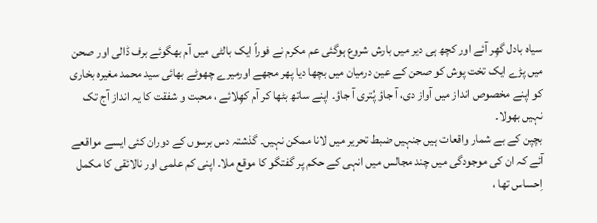سیاہ بادل گھِر آئے اور کچھ ہی دیر میں بارش شروع ہوگئی عم مکرم نے فوراً ایک بالٹی میں آم بھگوئے برف ڈالی اور صحن میں پڑے ایک تخت پوش کو صحن کے عین درمیان میں بچھا دیا پھر مجھے اورمیرے چھوٹے بھائی سید محمد مغیرہ بخاری کو اپنے مخصوص انداز میں آواز دی، آ جاؤ پُتری آ جاؤ۔ اپنے ساتھ بٹھا کر آم کھِلائے ، محبت و شفقت کا یہ انداز آج تک نہیں بھولا۔
بچپن کے بے شمار واقعات ہیں جنہیں ضبط تحریر میں لانا ممکن نہیں۔ گذشتہ دس برسوں کے دوران کئی ایسے مواقعے آئے کہ ان کی موجودگی میں چند مجالس میں انہی کے حکم پر گفتگو کا موقع ملا۔ اپنی کم علمی اور نالائقی کا مکمل اِحساس تھا ،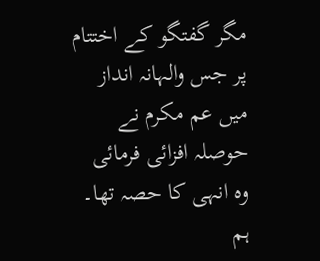مگر گفتگو کے اختتام پر جس والہانہ انداز میں عم مکرم نے حوصلہ افزائی فرمائی وہ انہی کا حصہ تھا۔ ہم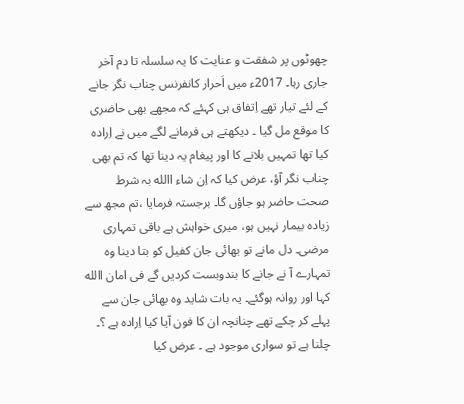چھوٹوں پر شفقت و عنایت کا یہ سلسلہ تا دم آخر جاری رہا۔ 2017ء میں اَحرار کانفرنس چناب نگر جانے کے لئے تیار تھے اِتفاق ہی کہئے کہ مجھے بھی حاضری کا موقع مل گیا ۔ دیکھتے ہی فرمانے لگے میں نے اِرادہ کیا تھا تمہیں بلانے کا اور پیغام یہ دینا تھا کہ تم بھی چناب نگر آؤ، عرض کیا کہ اِن شاء االله بہ شرط صحت حاضر ہو جاؤں گا۔ برجستہ فرمایا ،تم مجھ سے زیادہ بیمار نہیں ہو، میری خواہش ہے باقی تمہاری مرضی۔ دل مانے تو بھائی جان کفیل کو بتا دینا وہ تمہارے آ نے جانے کا بندوبست کردیں گے فی امان االله کہا اور روانہ ہوگئے۔ یہ بات شاید وہ بھائی جان سے پہلے کر چکے تھے چنانچہ ان کا فون آیا کیا اِرادہ ہے ؟۔ چلنا ہے تو سواری موجود ہے ۔ عرض کیا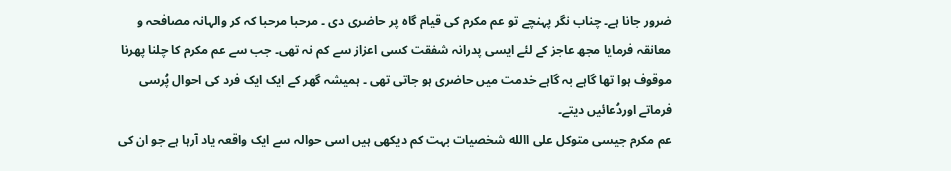ضرور جانا ہے۔ چناب نگر پہنچے تو عم مکرم کی قیام گاہ پر حاضری دی ۔ مرحبا مرحبا کہ کر والہانہ مصافحہ و معانقہ فرمایا مجھ عاجز کے لئے ایسی پدرانہ شفقت کسی اعزاز سے کم نہ تھی۔ جب سے عم مکرم کا چلنا پھرنا موقوف ہوا تھا گاہے بہ گاہے خدمت میں حاضری ہو جاتی تھی ۔ ہمیشہ گھر کے ایک ایک فرد کی احوال پُرسی فرماتے اوردُعائیں دیتے۔
عم مکرم جیسی متوکل علی االله شخصیات بہت کم دیکھی ہیں اسی حوالہ سے ایک واقعہ یاد آرہا ہے جو ان کی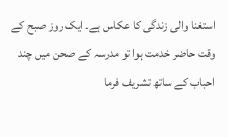استغنا والی زندگی کا عکاس ہے۔ ایک روز صبح کے وقت حاضر خدمت ہوا تو مدرسہ کے صحن میں چند احباب کے ساتھ تشریف فرما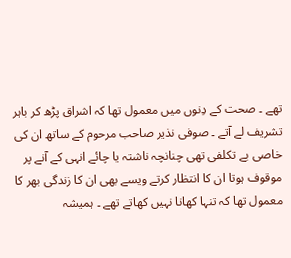تھے ۔ صحت کے دِنوں میں معمول تھا کہ اشراق پڑھ کر باہر تشریف لے آتے ۔ صوفی نذیر صاحب مرحوم کے ساتھ ان کی خاصی بے تکلفی تھی چنانچہ ناشتہ یا چائے انہی کے آنے پر موقوف ہوتا ان کا انتظار کرتے ویسے بھی ان کا زندگی بھر کا معمول تھا کہ تنہا کھانا نہیں کھاتے تھے ۔ ہمیشہ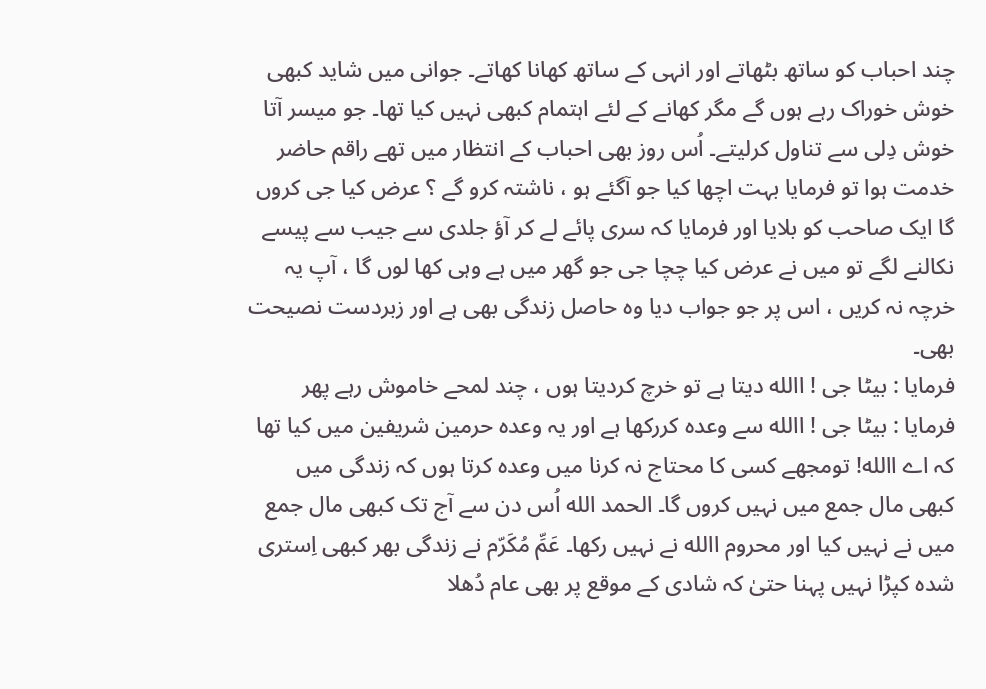چند احباب کو ساتھ بٹھاتے اور انہی کے ساتھ کھانا کھاتے۔ جوانی میں شاید کبھی خوش خوراک رہے ہوں گے مگر کھانے کے لئے اہتمام کبھی نہیں کیا تھا۔ جو میسر آتا خوش دِلی سے تناول کرلیتے۔ اُس روز بھی احباب کے انتظار میں تھے راقم حاضر خدمت ہوا تو فرمایا بہت اچھا کیا جو آگئے ہو ، ناشتہ کرو گے ؟ عرض کیا جی کروں گا ایک صاحب کو بلایا اور فرمایا کہ سری پائے لے کر آؤ جلدی سے جیب سے پیسے نکالنے لگے تو میں نے عرض کیا چچا جی جو گھر میں ہے وہی کھا لوں گا ، آپ یہ خرچہ نہ کریں ، اس پر جو جواب دیا وہ حاصل زندگی بھی ہے اور زبردست نصیحت بھی۔
فرمایا : بیٹا جی ! االله دیتا ہے تو خرچ کردیتا ہوں ، چند لمحے خاموش رہے پھر فرمایا : بیٹا جی ! االله سے وعدہ کررکھا ہے اور یہ وعدہ حرمین شریفین میں کیا تھا کہ اے االله! تومجھے کسی کا محتاج نہ کرنا میں وعدہ کرتا ہوں کہ زندگی میں کبھی مال جمع میں نہیں کروں گا۔ الحمد الله اُس دن سے آج تک کبھی مال جمع میں نے نہیں کیا اور محروم االله نے نہیں رکھا۔ عَمِّ مُکَرّم نے زندگی بھر کبھی اِستری شدہ کپڑا نہیں پہنا حتیٰ کہ شادی کے موقع پر بھی عام دُھلا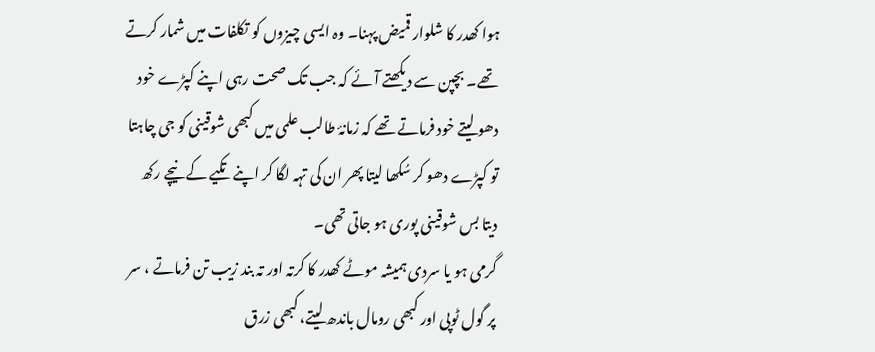ہوا کھدر کا شلوار قمیض پہنا۔ وہ ایسی چیزوں کو تکلفات میں شمار کرتے تھے۔ بچپن سے دیکھتے آئے کہ جب تک صحت رہی اپنے کپڑے خود دھو لیتے خود فرماتے تھے کہ زمانۂ طالب علمی میں کبھی شوقینی کو جی چاہتا تو کپڑے دھو کر سُکھا لیتا پھر ان کی تہہ لگا کر اپنے تکیے کے نیچے رکھ دیتا بس شوقینی پوری ہو جاتی تھی۔
گرمی ہو یا سردی ہمیشہ موٹے کھدر کا کرتہ اور تہ بند زیب تن فرماتے ، سر پر گول ٹوپی اور کبھی رومال باندھ لیتے، کبھی زرق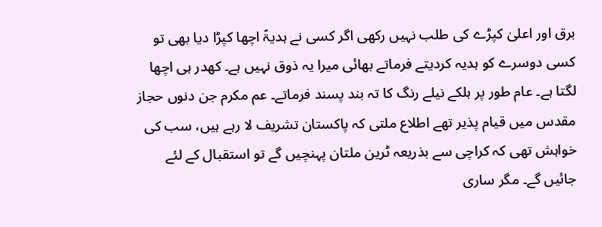برق اور اعلیٰ کپڑے کی طلب نہیں رکھی اگر کسی نے ہدیۃً اچھا کپڑا دیا بھی تو کسی دوسرے کو ہدیہ کردیتے فرماتے بھائی میرا یہ ذوق نہیں ہے۔ کھدر ہی اچھا لگتا ہے۔ عام طور پر ہلکے نیلے رنگ کا تہ بند پسند فرماتے۔ عم مکرم جن دنوں حجاز مقدس میں قیام پذیر تھے اطلاع ملتی کہ پاکستان تشریف لا رہے ہیں، سب کی خواہش تھی کہ کراچی سے بذریعہ ٹرین ملتان پہنچیں گے تو استقبال کے لئے جائیں گے۔ مگر ساری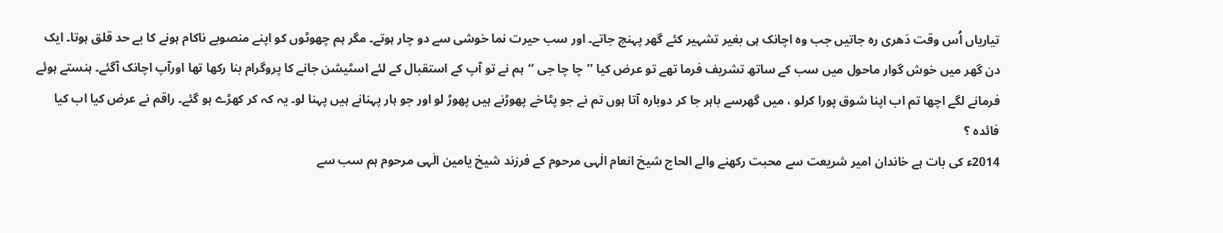تیاریاں اُس وقت دَھری رہ جاتیں جب وہ اچانک ہی بغیر تشہیر کئے گھر پہنچ جاتے۔ اور سب حیرت نما خوشی سے دو چار ہوتے۔ مگر ہم چھوٹوں کو اپنے منصوبے ناکام ہونے کا بے حد قلق ہوتا۔ ایک دن گھر میں خوش گوار ماحول میں سب کے ساتھ تشریف فرما تھے تو عرض کیا ’’چا چا جی ‘‘ہم نے تو آپ کے استقبال کے لئے اسٹیشن جانے کا پروگرام بنا رکھا تھا اورآپ اچانک آگئے۔ ہنستے ہوئے فرمانے لگے اچھا تم اب اپنا شوق پورا کرلو ، میں گھرسے باہر جا کر دوبارہ آتا ہوں تم نے جو پٹاخے پھوڑنے ہیں پھوڑ لو اور جو ہار پہنانے ہیں پہنا لو۔ یہ کہ کر کھڑے ہو گئے۔ راقم نے عرض کیا اب کیا فائدہ ؟
2014ء کی بات ہے خاندان امیر شریعت سے محبت رکھنے والے الحاج شیخ انعام الٰہی مرحوم کے فرزند شیخ یامین الٰہی مرحوم ہم سب سے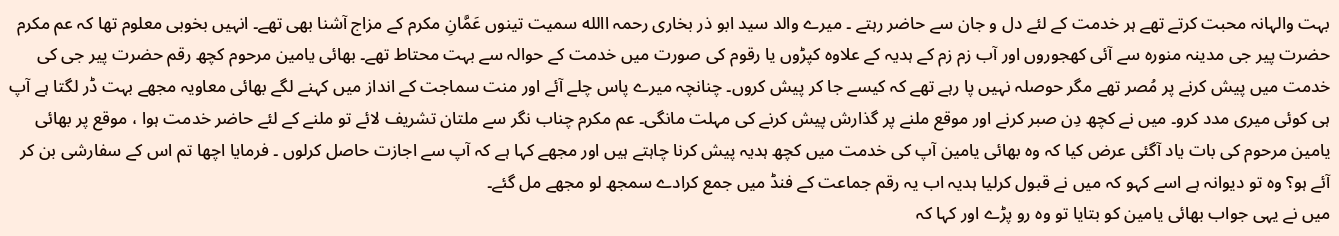بہت والہانہ محبت کرتے تھے ہر خدمت کے لئے دل و جان سے حاضر رہتے ۔ میرے والد سید ابو ذر بخاری رحمہ االله سمیت تینوں عَمَّانِ مکرم کے مزاج آشنا بھی تھے۔ انہیں بخوبی معلوم تھا کہ عم مکرم حضرت پیر جی مدینہ منورہ سے آئی کھجوروں اور آب زم زم کے ہدیہ کے علاوہ کپڑوں یا رقوم کی صورت میں خدمت کے حوالہ سے بہت محتاط تھے۔ بھائی یامین مرحوم کچھ رقم حضرت پیر جی کی خدمت میں پیش کرنے پر مُصر تھے مگر حوصلہ نہیں پا رہے تھے کہ کیسے جا کر پیش کروں۔ چنانچہ میرے پاس چلے آئے اور منت سماجت کے انداز میں کہنے لگے بھائی معاویہ مجھے بہت ڈر لگتا ہے آپ ہی کوئی میری مدد کرو۔ میں نے کچھ دِن صبر کرنے اور موقع ملنے پر گذارش پیش کرنے کی مہلت مانگی۔ عم مکرم چناب نگر سے ملتان تشریف لائے تو ملنے کے لئے حاضر خدمت ہوا ، موقع پر بھائی یامین مرحوم کی بات یاد آگئی عرض کیا کہ وہ بھائی یامین آپ کی خدمت میں کچھ ہدیہ پیش کرنا چاہتے ہیں اور مجھے کہا ہے کہ آپ سے اجازت حاصل کرلوں ۔ فرمایا اچھا تم اس کے سفارشی بن کر آئے ہو؟ وہ تو دیوانہ ہے اسے کہو کہ میں نے قبول کرلیا ہدیہ اب یہ رقم جماعت کے فنڈ میں جمع کرادے سمجھ لو مجھے مل گئے۔
میں نے یہی جواب بھائی یامین کو بتایا تو وہ رو پڑے اور کہا کہ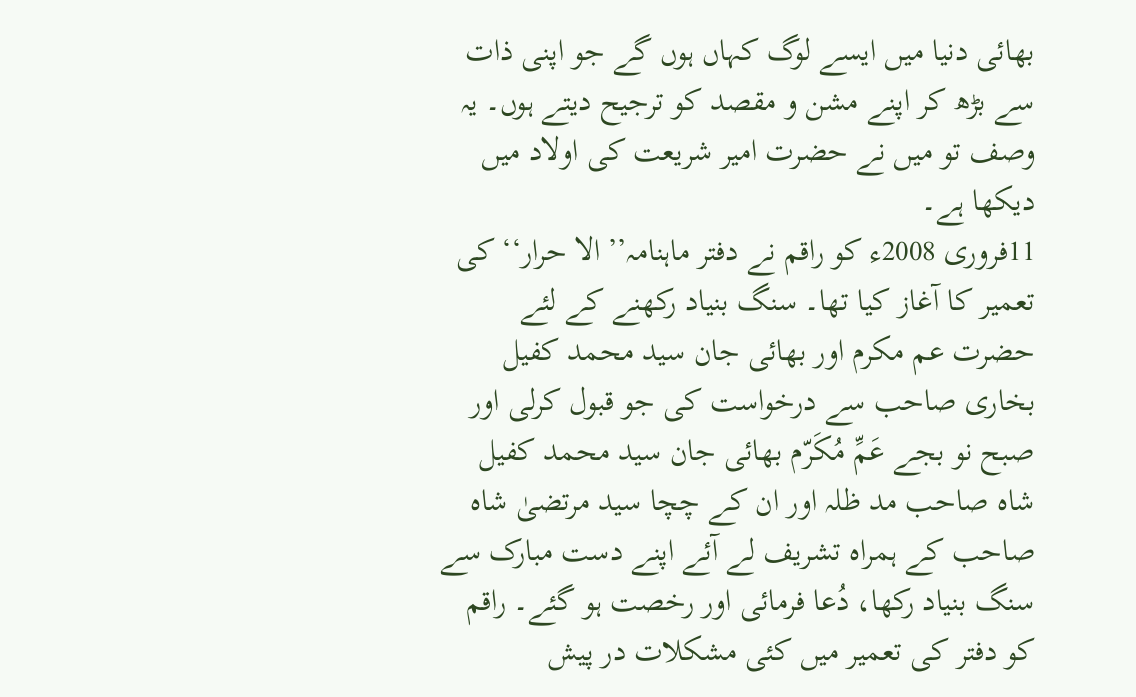بھائی دنیا میں ایسے لوگ کہاں ہوں گے جو اپنی ذات سے بڑھ کر اپنے مشن و مقصد کو ترجیح دیتے ہوں۔ یہ وصف تو میں نے حضرت امیر شریعت کی اولاد میں دیکھا ہے۔
11فروری 2008ء کو راقم نے دفتر ماہنامہ’’ الا حرار‘‘ کی تعمیر کا آغاز کیا تھا۔ سنگ بنیاد رکھنے کے لئے حضرت عم مکرم اور بھائی جان سید محمد کفیل بخاری صاحب سے درخواست کی جو قبول کرلی اور صبح نو بجے عَمِّ مُکَرّم بھائی جان سید محمد کفیل شاہ صاحب مد ظلہ اور ان کے چچا سید مرتضیٰ شاہ صاحب کے ہمراہ تشریف لے آئے اپنے دست مبارک سے سنگ بنیاد رکھا، دُعا فرمائی اور رخصت ہو گئے۔ راقم کو دفتر کی تعمیر میں کئی مشکلات در پیش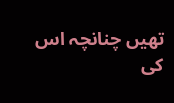تھیں چنانچہ اس کی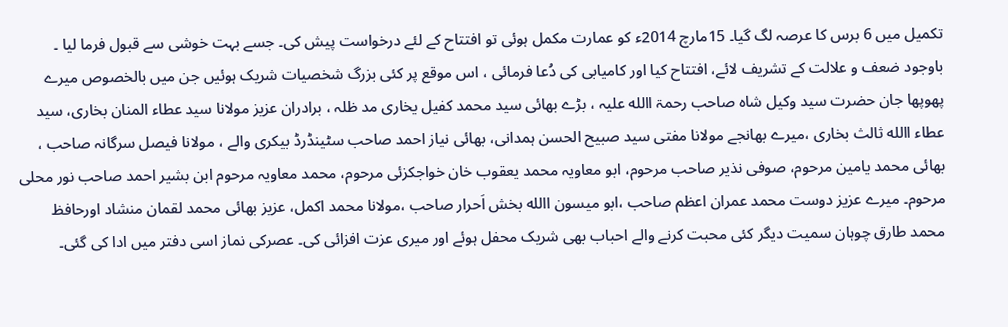تکمیل میں 6 برس کا عرصہ لگ گیا۔ 15مارچ 2014ء کو عمارت مکمل ہوئی تو افتتاح کے لئے درخواست پیش کی۔ جسے بہت خوشی سے قبول فرما لیا ۔ باوجود ضعف و علالت کے تشریف لائے، افتتاح کیا اور کامیابی کی دُعا فرمائی ، اس موقع پر کئی بزرگ شخصیات شریک ہوئیں جن میں بالخصوص میرے پھوپھا جان حضرت سید وکیل شاہ صاحب رحمۃ االله علیہ ، بڑے بھائی سید محمد کفیل یخاری مد ظلہ ، برادران عزیز مولانا سید عطاء المنان بخاری، سید عطاء االله ثالث بخاری ،میرے بھانجے مولانا مفتی سید صبیح الحسن ہمدانی، بھائی نیاز احمد صاحب سٹینڈرڈ بیکری والے ، مولانا فیصل سرگانہ صاحب ، بھائی محمد یامین مرحوم، صوفی نذیر صاحب مرحوم، ابو معاویہ محمد یعقوب خان خواجکزئی مرحوم، محمد معاویہ مرحوم ابن بشیر احمد صاحب نور محلی مرحوم۔ میرے عزیز دوست محمد عمران اعظم صاحب ،ابو میسون االله بخش اَحرار صاحب ،مولانا محمد اکمل، عزیز بھائی محمد لقمان منشاد اورحافظ محمد طارق چوہان سمیت دیگر کئی محبت کرنے والے احباب بھی شریک محفل ہوئے اور میری عزت افزائی کی۔ عصرکی نماز اسی دفتر میں ادا کی گئی۔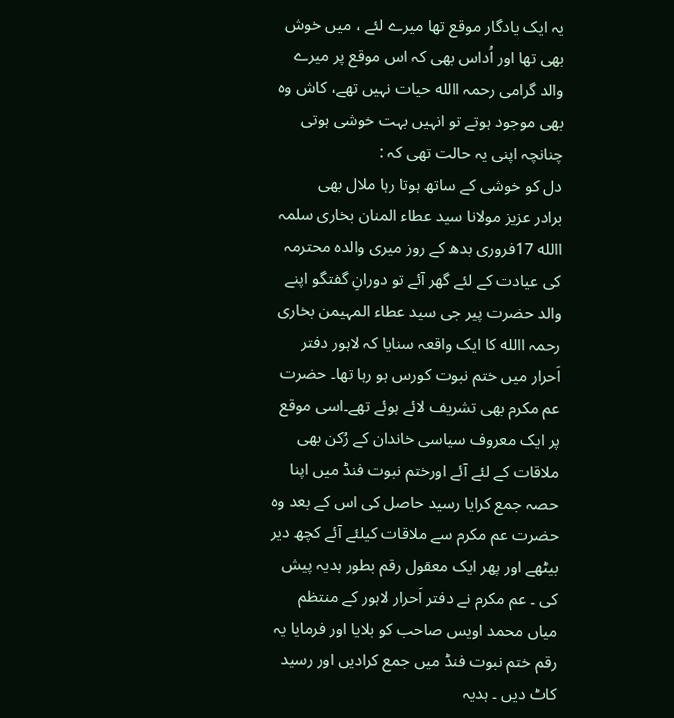یہ ایک یادگار موقع تھا میرے لئے ، میں خوش بھی تھا اور اُداس بھی کہ اس موقع پر میرے والد گرامی رحمہ االله حیات نہیں تھے، کاش وہ بھی موجود ہوتے تو انہیں بہت خوشی ہوتی چنانچہ اپنی یہ حالت تھی کہ :
دل کو خوشی کے ساتھ ہوتا رہا ملال بھی
برادر عزیز مولانا سید عطاء المنان بخاری سلمہ االله 17فروری بدھ کے روز میری والدہ محترمہ کی عیادت کے لئے گھر آئے تو دورانِ گفتگو اپنے والد حضرت پیر جی سید عطاء المہیمن بخاری رحمہ االله کا ایک واقعہ سنایا کہ لاہور دفتر اَحرار میں ختم نبوت کورس ہو رہا تھا۔ حضرت عم مکرم بھی تشریف لائے ہوئے تھے۔اسی موقع پر ایک معروف سیاسی خاندان کے رُکن بھی ملاقات کے لئے آئے اورختم نبوت فنڈ میں اپنا حصہ جمع کرایا رسید حاصل کی اس کے بعد وہ حضرت عم مکرم سے ملاقات کیلئے آئے کچھ دیر بیٹھے اور پھر ایک معقول رقم بطور ہدیہ پیش کی ۔ عم مکرم نے دفتر اَحرار لاہور کے منتظم میاں محمد اویس صاحب کو بلایا اور فرمایا یہ رقم ختم نبوت فنڈ میں جمع کرادیں اور رسید کاٹ دیں ۔ ہدیہ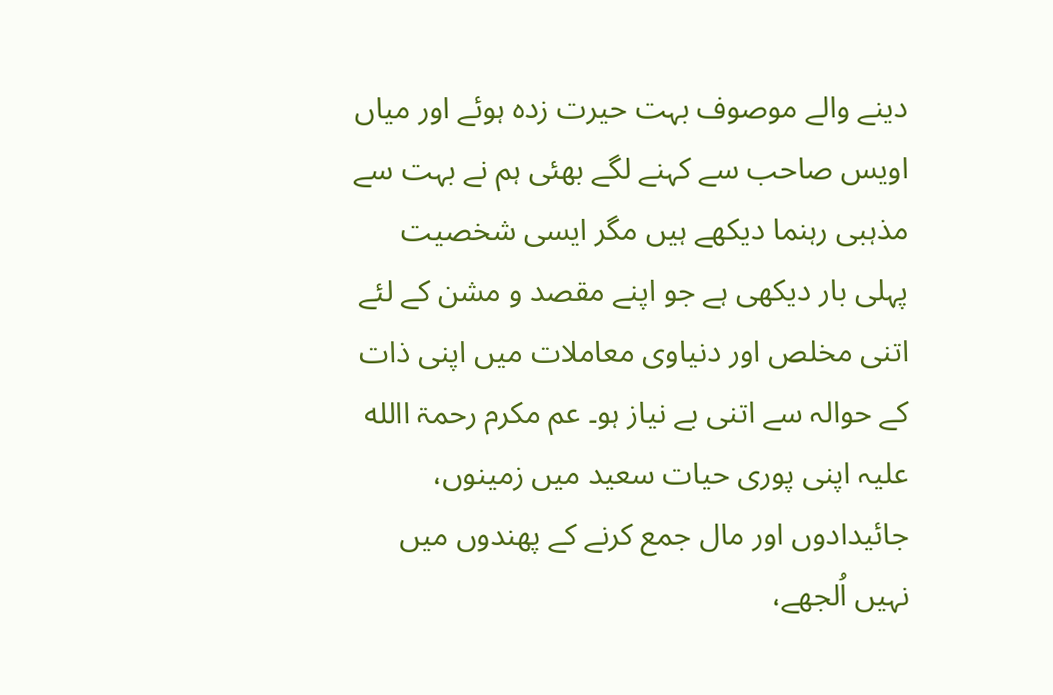دینے والے موصوف بہت حیرت زدہ ہوئے اور میاں اویس صاحب سے کہنے لگے بھئی ہم نے بہت سے مذہبی رہنما دیکھے ہیں مگر ایسی شخصیت پہلی بار دیکھی ہے جو اپنے مقصد و مشن کے لئے اتنی مخلص اور دنیاوی معاملات میں اپنی ذات کے حوالہ سے اتنی بے نیاز ہو۔ عم مکرم رحمۃ االله علیہ اپنی پوری حیات سعید میں زمینوں، جائیدادوں اور مال جمع کرنے کے پھندوں میں نہیں اُلجھے،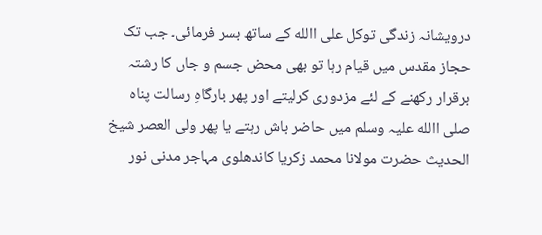درویشانہ زندگی توکل علی االله کے ساتھ بسر فرمائی۔ جب تک حجاز مقدس میں قیام رہا تو بھی محض جسم و جاں کا رشتہ برقرار رکھنے کے لئے مزدوری کرلیتے اور پھر بارگاہِ رسالت پناہ صلی االله علیہ وسلم میں حاضر باش رہتے یا پھر ولی العصر شیخ الحدیث حضرت مولانا محمد زکریا کاندھلوی مہاجر مدنی نور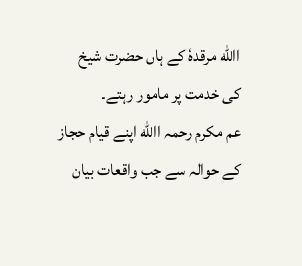االله مرقدہٗ کے ہاں حضرت شیخ کی خدمت پر مامور رہتے۔
عم مکرم رحمہ االله اپنے قیام حجاز کے حوالہ سے جب واقعات بیان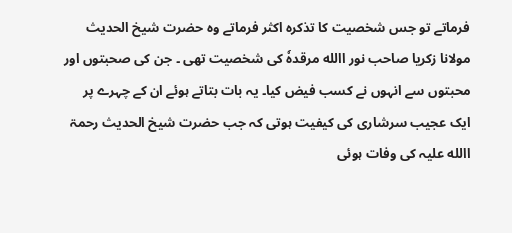فرماتے تو جس شخصیت کا تذکرہ اکثر فرماتے وہ حضرت شیخ الحدیث مولانا زکریا صاحب نور االله مرقدہٗ کی شخصیت تھی ۔ جن کی صحبتوں اور محبتوں سے انہوں نے کسب فیض کیا۔ یہ بات بتاتے ہوئے ان کے چہرے پر ایک عجیب سرشاری کی کیفیت ہوتی کہ جب حضرت شیخ الحدیث رحمۃ االله علیہ کی وفات ہوئی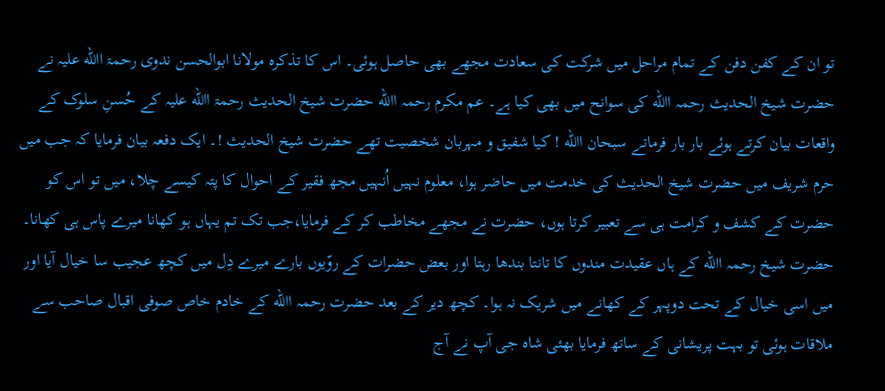تو ان کے کفن دفن کے تمام مراحل میں شرکت کی سعادت مجھے بھی حاصل ہوئی۔ اس کا تذکرہ مولانا ابوالحسن ندوی رحمۃ االله علیہ نے حضرت شیخ الحدیث رحمہ االله کی سوانح میں بھی کیا ہے۔ عم مکرم رحمہ االله حضرت شیخ الحدیث رحمۃ االله علیہ کے حُسنِ سلوک کے واقعات بیان کرتے ہوئے بار بار فرماتے سبحان االله ! کیا شفیق و مہربان شخصیت تھے حضرت شیخ الحدیث !۔ ایک دفعہ بیان فرمایا کہ جب میں حرم شریف میں حضرت شیخ الحدیث کی خدمت میں حاضر ہوا، معلوم نہیں اُنہیں مجھ فقیر کے احوال کا پتہ کیسے چلا، میں تو اس کو حضرت کے کشف و کرامت ہی سے تعبیر کرتا ہوں، حضرت نے مجھے مخاطب کر کے فرمایا،جب تک تم یہاں ہو کھانا میرے پاس ہی کھانا۔
حضرت شیخ رحمہ االله کے ہاں عقیدت مندوں کا تانتا بندھا رہتا اور بعض حضرات کے روّیوں بارے میرے دِل میں کچھ عجیب سا خیال آیا اور میں اسی خیال کے تحت دوپہر کے کھانے میں شریک نہ ہوا۔ کچھ دیر کے بعد حضرت رحمہ االله کے خادم خاص صوفی اقبال صاحب سے ملاقات ہوئی تو بہت پریشانی کے ساتھ فرمایا بھئی شاہ جی آپ نے آج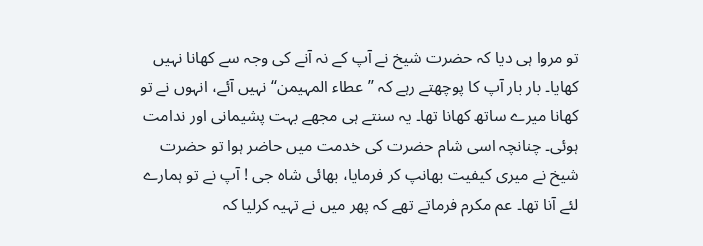تو مروا ہی دیا کہ حضرت شیخ نے آپ کے نہ آنے کی وجہ سے کھانا نہیں کھایا۔ بار بار آپ کا پوچھتے رہے کہ ’’عطاء المہیمن‘‘ نہیں آئے، انہوں نے تو کھانا میرے ساتھ کھانا تھا۔ یہ سنتے ہی مجھے بہت پشیمانی اور ندامت ہوئی۔ چنانچہ اسی شام حضرت کی خدمت میں حاضر ہوا تو حضرت شیخ نے میری کیفیت بھانپ کر فرمایا، بھائی شاہ جی ! آپ نے تو ہمارے لئے آنا تھا۔ عم مکرم فرماتے تھے کہ پھر میں نے تہیہ کرلیا کہ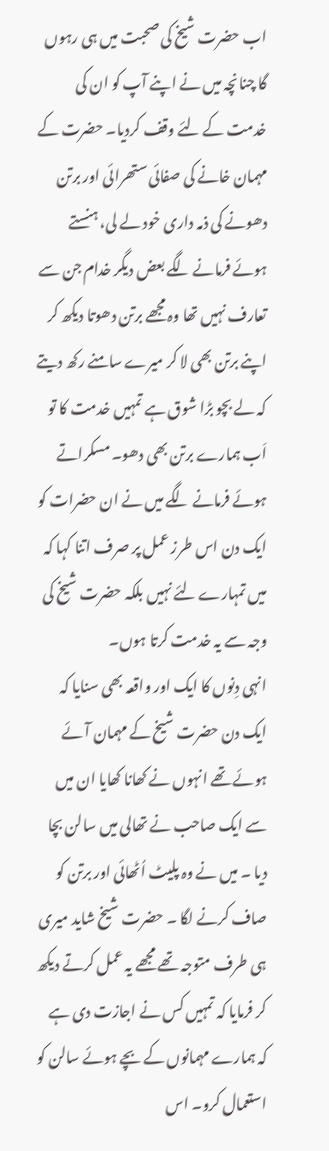اب حضرت شیخ کی صحبت میں ہی رہوں گا چنانچہ میں نے اپنے آپ کو ان کی خدمت کے لئے وقف کردیا۔ حضرت کے مہمان خانے کی صفائی ستھرائی اور برتن دھونے کی ذمہ داری خود لے لی، ہنستے ہوئے فرمانے لگے بعض دیگر خدام جن سے تعارف نہیں تھا وہ مجھے برتن دھوتا دیکھ کر اپنے برتن بھی لا کر میرے سامنے رکھ دیتے کہ لے بچو بڑا شوق ہے تمہیں خدمت کا تو اَب ہمارے برتن بھی دھو۔ مسکراتے ہوئے فرمانے لگے میں نے ان حضرات کو ایک دن اس طرز عمل پر صرف اتنا کہا کہ میں تمہارے لئے نہیں بلکہ حضرت شیخ کی وجہ سے یہ خدمت کرتا ہوں۔
انہی دِنوں کا ایک اور واقعہ بھی سنایا کہ ایک دن حضرت شیخ کے مہمان آئے ہوئے تھے انہوں نے کھانا کھایا ان میں سے ایک صاحب نے تھالی میں سالن بچا دیا ۔ میں نے وہ پلیٹ اُٹھائی اور برتن کو صاف کرنے لگا ۔ حضرت شیخ شاید میری ہی طرف متوجہ تھے مجھے یہ عمل کرتے دیکھ کر فرمایا کہ تمہیں کس نے اجازت دی ہے کہ ہمارے مہمانوں کے بچے ہوئے سالن کو استعمال کرو۔ اس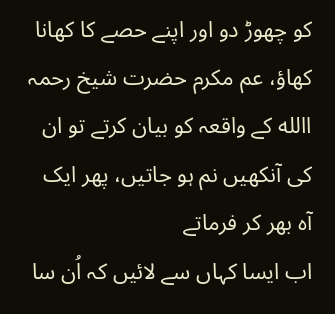کو چھوڑ دو اور اپنے حصے کا کھانا کھاؤ، عم مکرم حضرت شیخ رحمہ االله کے واقعہ کو بیان کرتے تو ان کی آنکھیں نم ہو جاتیں، پھر ایک آہ بھر کر فرماتے
اب ایسا کہاں سے لائیں کہ اُن سا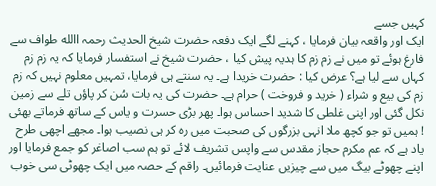کہیں جسے
ایک اور واقعہ بیان فرمایا ، کہنے لگے ایک دفعہ حضرت شیخ الحدیث رحمہ االله طواف سے فارغ ہوئے تو میں نے زم زم کا ہدیہ پیش کیا ، حضرت شیخ نے استفسار فرمایا کہ یہ زم زم کہاں سے لیا ہے؟ عرض کیا : حضرت خریدا ہے۔ یہ سنتے ہی فرمایا، تمہیں معلوم نہیں کہ زم زم کی بیع و شراء ( خرید و فروخت ) حرام ہے۔ حضرت کی یہ بات سُن کر پاؤں تلے سے زمین نکل گئی اور اپنی غلطی کا شدید احساس ہوا۔ پھر بڑی حسرت و یاس کے ساتھ فرماتے بھئی ! ہمیں تو جو کچھ ملا انہی بزرگوں کی صحبت میں رہ کر ہی نصیب ہوا۔ مجھے اچھی طرح یاد ہے کہ عم مکرم حجاز مقدس سے واپس تشریف لائے تو ہم سب اصاغر کو جمع فرمایا اور اپنے چھوٹے بیگ میں سے چیزیں عنایت فرمائیں۔ راقم کے حصہ میں ایک چھوٹی سی خوب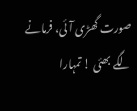صورت گھڑی آئی، فرمانے لگے بھئی ! تمہارا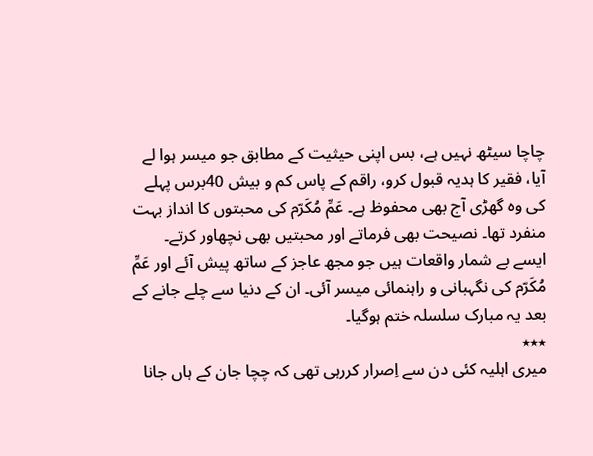چاچا سیٹھ نہیں ہے، بس اپنی حیثیت کے مطابق جو میسر ہوا لے آیا، فقیر کا ہدیہ قبول کرو، راقم کے پاس کم و بیش 40برس پہلے کی وہ گھڑی آج بھی محفوظ ہے۔ عَمِّ مُکَرّم کی محبتوں کا انداز بہت منفرد تھا۔ نصیحت بھی فرماتے اور محبتیں بھی نچھاور کرتے۔ ایسے بے شمار واقعات ہیں جو مجھ عاجز کے ساتھ پیش آئے اور عَمِّ مُکَرّم کی نگہبانی و راہنمائی میسر آئی۔ ان کے دنیا سے چلے جانے کے بعد یہ مبارک سلسلہ ختم ہوگیا۔
٭٭٭
میری اہلیہ کئی دن سے اِصرار کررہی تھی کہ چچا جان کے ہاں جانا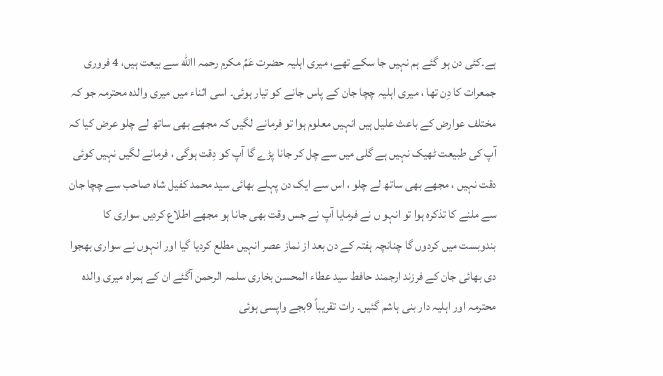ہے۔کئی دن ہو گئے ہم نہیں جا سکے تھے، میری اہلیہ حضرت عَمِّ مکرم رحمہ االله سے بیعت ہیں، 4 فروری جمعرات کا دِن تھا ، میری اہلیہ چچا جان کے پاس جانے کو تیار ہوئی۔ اسی اثناء میں میری والدہ محترمہ جو کہ مختلف عوارض کے باعث علیل ہیں انہیں معلوم ہوا تو فرمانے لگیں کہ مجھے بھی ساتھ لے چلو عرض کیا کہ آپ کی طبیعت ٹھیک نہیں ہے گلی میں سے چل کر جانا پڑے گا آپ کو دِقت ہوگی ، فرمانے لگیں نہیں کوئی دقت نہیں ، مجھے بھی ساتھ لے چلو ، اس سے ایک دن پہلے بھائی سید محمد کفیل شاہ صاحب سے چچا جان سے ملنے کا تذکرہ ہوا تو انہو ں نے فرمایا آپ نے جس وقت بھی جانا ہو مجھے اطلاع کردیں سواری کا بندوبست میں کردوں گا چنانچہ ہفتہ کے دن بعد از نماز عصر انہیں مطلع کردیا گیا اور انہوں نے سواری بھجوا دی بھائی جان کے فرزند ارجمند حافط سید عطاء المحسن بخاری سلمہ الرحمن آگئے ان کے ہمراہ میری والدہ محترمہ اور اہلیہ دار بنی ہاشم گئیں۔ رات تقریباً 9بجے واپسی ہوئی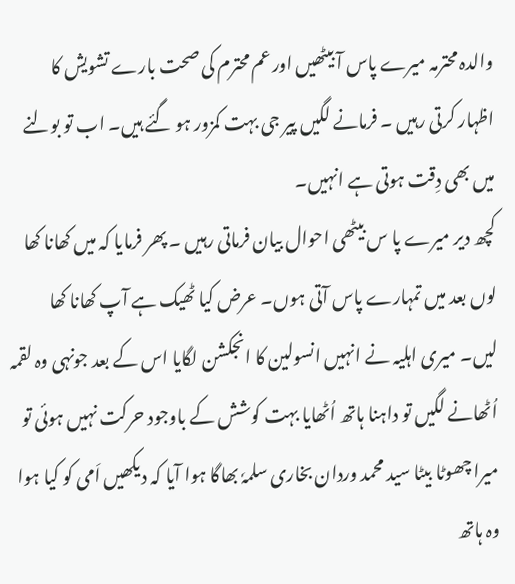والدہ محترمہ میرے پاس آ بیٹھیں اور عم محترم کی صحت بارے تشویش کا اظہار کرتی رہیں ۔ فرمانے لگیں پیر جی بہت کمزور ہو گئے ہیں۔ اب تو بولنے میں بھی دِقت ہوتی ہے انہیں۔
کچھ دیر میرے پا س بیٹھی احوال بیان فرماتی رہیں ۔ پھر فرمایا کہ میں کھانا کھا لوں بعد میں تمہارے پاس آتی ہوں۔ عرض کیا ٹھیک ہے آپ کھانا کھا لیں۔ میری اہلیہ نے انہیں انسولین کا انجکشن لگایا اس کے بعد جونہی وہ لقمہ اُٹھانے لگیں تو داہنا ہاتھ اُٹھایا بہت کوشش کے باوجود حرکت نہیں ہوئی تو میرا چھوٹا بیٹا سید محمد وردان بخاری سلمہٗ بھاگا ہوا آیا کہ دیکھیں اَمی کو کیا ہوا وہ ہاتھ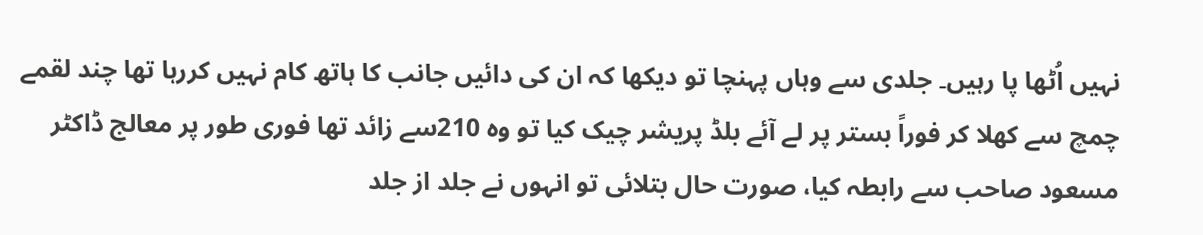نہیں اُٹھا پا رہیں۔ جلدی سے وہاں پہنچا تو دیکھا کہ ان کی دائیں جانب کا ہاتھ کام نہیں کررہا تھا چند لقمے چمچ سے کھلا کر فوراً بستر پر لے آئے بلڈ پریشر چیک کیا تو وہ 210سے زائد تھا فوری طور پر معالج ڈاکٹر مسعود صاحب سے رابطہ کیا، صورت حال بتلائی تو انہوں نے جلد از جلد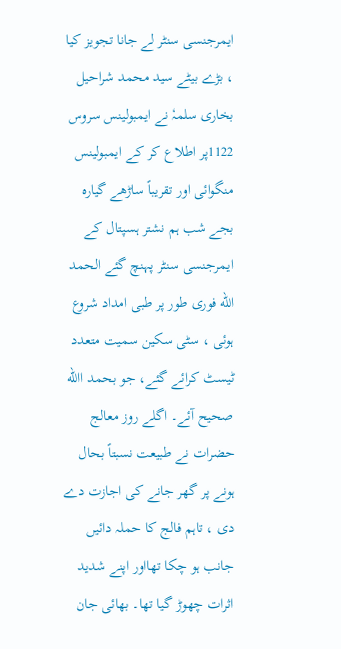ایمرجنسی سنٹر لے جانا تجویز کیا ، بڑے بیٹے سید محمد شراحیل بخاری سلمہٗ نے ایمبولینس سروس 1122پر اطلاع کر کے ایمبولینس منگوائی اور تقریباً ساڑھے گیارہ بجے شب ہم نشتر ہسپتال کے ایمرجنسی سنٹر پہنچ گئے الحمد الله فوری طور پر طبی امداد شروع ہوئی ، سٹی سکین سمیت متعدد ٹیسٹ کرائے گئے، جو بحمد االله صحیح آئے۔ اگلے روز معالج حضرات نے طبیعت نسبتاً بحال ہونے پر گھر جانے کی اجازت دے دی ، تاہم فالج کا حملہ دائیں جانب ہو چکا تھااور اپنے شدید اثرات چھوڑ گیا تھا۔ بھائی جان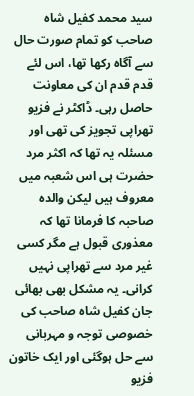سید محمد کفیل شاہ صاحب کو تمام صورت حال سے آگاہ رکھا تھا، اس لئے قدم قدم ان کی معاونت حاصل رہی۔ ڈاکٹر نے فزیو تھراپی تجویز کی تھی اور مسئلہ یہ تھا کہ اکثر مرد حضرت ہی اس شعبہ میں معروف ہیں لیکن والدہ صاحبہ کا فرمانا تھا کہ معذوری قبول ہے مگر کسی غیر مرد سے تھراپی نہیں کرانی۔ یہ مشکل بھی بھائی جان کفیل شاہ صاحب کی خصوصی توجہ و مہربانی سے حل ہوگئی اور ایک خاتون فزیو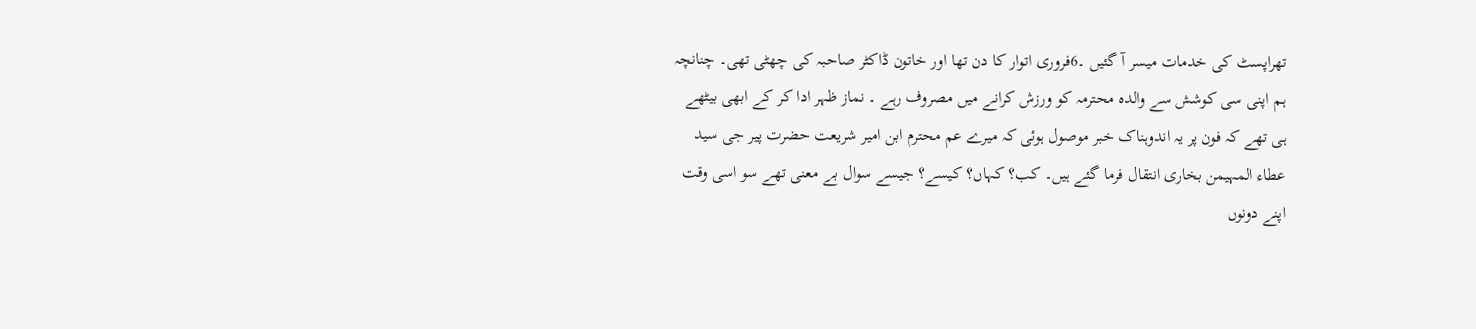تھراپسٹ کی خدمات میسر آ گئیں ۔6فروری اتوار کا دن تھا اور خاتون ڈاکٹر صاحبہ کی چھٹی تھی۔ چنانچہ ہم اپنی سی کوشش سے والدہ محترمہ کو ورزش کرانے میں مصروف رہے ۔ نماز ظہر ادا کر کے ابھی بیٹھے ہی تھے کہ فون پر یہ اندوہناک خبر موصول ہوئی کہ میرے عم محترم ابن امیر شریعت حضرت پیر جی سید عطاء المہیمن بخاری انتقال فرما گئے ہیں۔ کب؟ کہاں؟ کیسے؟ جیسے سوال بے معنی تھے سو اسی وقت اپنے دونوں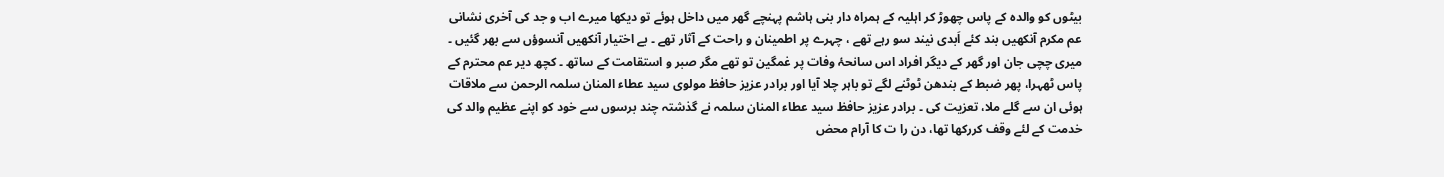بیٹوں کو والدہ کے پاس چھوڑ کر اہلیہ کے ہمراہ دار بنی ہاشم پہنچے گھر میں داخل ہوئے تو دیکھا میرے اب و جد کی آخری نشانی عم مکرم آنکھیں بند کئے اَبدی نیند سو رہے تھے ، چہرے پر اطمینان و راحت کے آثار تھے ۔ بے اختیار آنکھیں آنسوؤں سے بھر گئیں ۔ میری چچی جان اور گھر کے دیگر افراد اس سانحۂ وفات پر غمگین تو تھے مگر صبر و استقامت کے ساتھ ۔ کچھ دیر عم محترم کے پاس ٹھہرا، پھر ضبط کے بندھن ٹوٹنے لگے تو باہر چلا آیا اور برادر عزیز حافظ مولوی سید عطاء المنان سلمہ الرحمن سے ملاقات ہوئی ان سے گلے ملا، تعزیت کی ۔ برادر عزیز حافظ سید عطاء المنان سلمہ نے گذشتہ چند برسوں سے خود کو اپنے عظیم والد کی خدمت کے لئے وقف کررکھا تھا، دن را ت کا آرام محض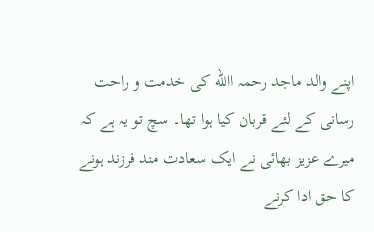اپنے والد ماجد رحمہ االله کی خدمت و راحت رسانی کے لئے قربان کیا ہوا تھا۔ سچ تو یہ ہے کہ میرے عزیز بھائی نے ایک سعادت مند فرزند ہونے کا حق ادا کرنے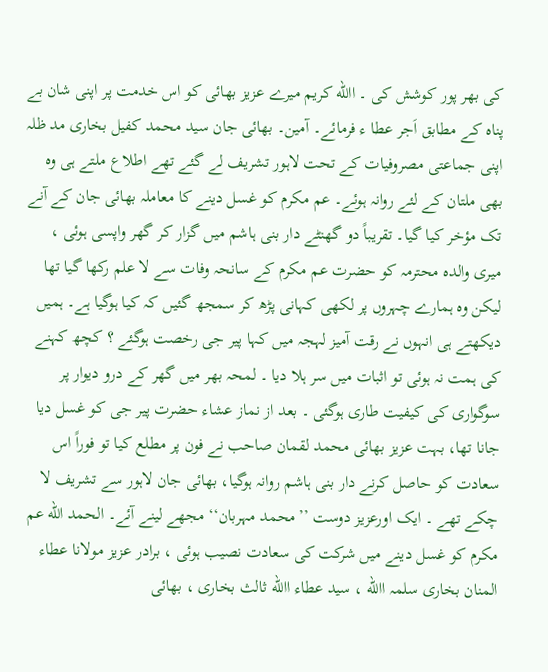کی بھر پور کوشش کی ۔ االله کریم میرے عزیز بھائی کو اس خدمت پر اپنی شان بے پناہ کے مطابق اَجر عطا ء فرمائے۔ آمین۔ بھائی جان سید محمد کفیل بخاری مد ظلہ اپنی جماعتی مصروفیات کے تحت لاہور تشریف لے گئے تھے اطلاع ملتے ہی وہ بھی ملتان کے لئے روانہ ہوئے۔ عم مکرم کو غسل دینے کا معاملہ بھائی جان کے آنے تک مؤخر کیا گیا۔ تقریباً دو گھنٹے دار بنی ہاشم میں گزار کر گھر واپسی ہوئی ، میری والدہ محترمہ کو حضرت عم مکرم کے سانحہ وفات سے لا علم رکھا گیا تھا لیکن وہ ہمارے چہروں پر لکھی کہانی پڑھ کر سمجھ گئیں کہ کیا ہوگیا ہے۔ ہمیں دیکھتے ہی انہوں نے رقت آمیز لہجہ میں کہا پیر جی رخصت ہوگئے ؟ کچھ کہنے کی ہمت نہ ہوئی تو اثبات میں سر ہلا دیا ۔ لمحہ بھر میں گھر کے درو دیوار پر سوگواری کی کیفیت طاری ہوگئی ۔ بعد از نماز عشاء حضرت پیر جی کو غسل دیا جانا تھا، بہت عزیز بھائی محمد لقمان صاحب نے فون پر مطلع کیا تو فوراً اس سعادت کو حاصل کرنے دار بنی ہاشم روانہ ہوگیا، بھائی جان لاہور سے تشریف لا چکے تھے ۔ ایک اورعزیز دوست ’’محمد مہربان‘‘ مجھے لینے آئے۔ الحمد الله عم مکرم کو غسل دینے میں شرکت کی سعادت نصیب ہوئی ، برادر عزیز مولانا عطاء المنان بخاری سلمہ االله ، سید عطاء االله ثالث بخاری ، بھائی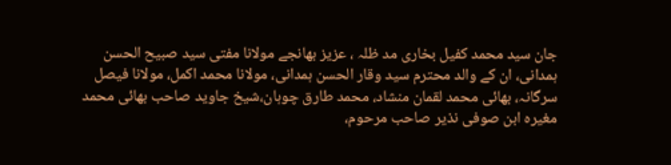جان سید محمد کفیل بخاری مد ظلہ ، عزیز بھانجے مولانا مفتی سید صبیح الحسن ہمدانی، ان کے والد محترم سید وقار الحسن ہمدانی، مولانا محمد اکمل، مولانا فیصل سرگانہ، بھائی محمد لقمان منشاد، محمد طارق چوہان،شیخ جاوید صاحب بھائی محمد مغیرہ ابن صوفی نذیر صاحب مرحوم،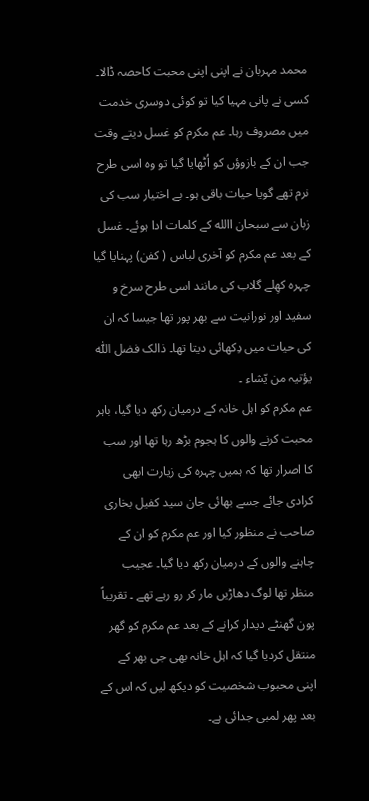محمد مہربان نے اپنی اپنی محبت کاحصہ ڈالا۔ کسی نے پانی مہیا کیا تو کوئی دوسری خدمت میں مصروف رہا۔ عم مکرم کو غسل دیتے وقت جب ان کے بازوؤں کو اُٹھایا گیا تو وہ اسی طرح نرم تھے گویا حیات باقی ہو۔ بے اختیار سب کی زبان سے سبحان االله کے کلمات ادا ہوئے۔ غسل کے بعد عم مکرم کو آخری لباس ( کفن) پہنایا گیا چہرہ کھِلے گلاب کی مانند اسی طرح سرخ و سفید اور نورانیت سے بھر پور تھا جیسا کہ ان کی حیات میں دِکھائی دیتا تھا۔ ذالک فضل اللّٰہ یؤتیہ من یّشاء ۔
عم مکرم کو اہل خانہ کے درمیان رکھ دیا گیا، باہر محبت کرنے والوں کا ہجوم بڑھ رہا تھا اور سب کا اصرار تھا کہ ہمیں چہرہ کی زیارت ابھی کرادی جائے جسے بھائی جان سید کفیل بخاری صاحب نے منظور کیا اور عم مکرم کو ان کے چاہنے والوں کے درمیان رکھ دیا گیا۔ عجیب منظر تھا لوگ دھاڑیں مار کر رو رہے تھے ۔ تقریباً پون گھنٹے دیدار کرانے کے بعد عم مکرم کو گھر منتقل کردیا گیا کہ اہل خانہ بھی جی بھر کے اپنی محبوب شخصیت کو دیکھ لیں کہ اس کے بعد پھر لمبی جدائی ہے۔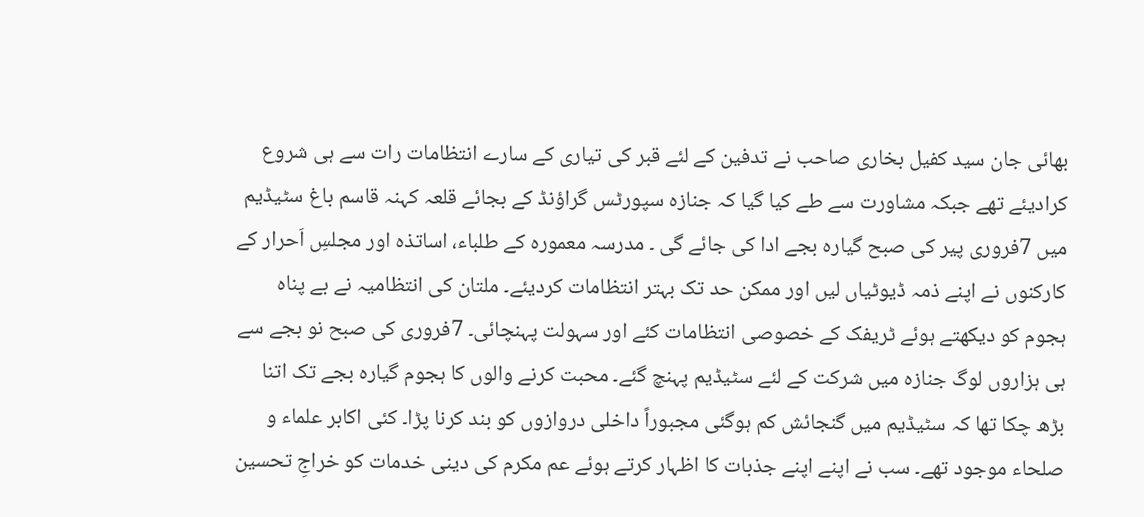بھائی جان سید کفیل بخاری صاحب نے تدفین کے لئے قبر کی تیاری کے سارے انتظامات رات سے ہی شروع کرادیئے تھے جبکہ مشاورت سے طے کیا گیا کہ جنازہ سپورٹس گراؤنڈ کے بجائے قلعہ کہنہ قاسم باغ سٹیڈیم میں 7فروری پیر کی صبح گیارہ بجے ادا کی جائے گی ۔ مدرسہ معمورہ کے طلباء، اساتذہ اور مجلسِ اَحرار کے کارکنوں نے اپنے ذمہ ڈیوٹیاں لیں اور ممکن حد تک بہتر انتظامات کردیئے۔ ملتان کی انتظامیہ نے بے پناہ ہجوم کو دیکھتے ہوئے ٹریفک کے خصوصی انتظامات کئے اور سہولت پہنچائی۔ 7فروری کی صبح نو بجے سے ہی ہزاروں لوگ جنازہ میں شرکت کے لئے سٹیڈیم پہنچ گئے۔ محبت کرنے والوں کا ہجوم گیارہ بجے تک اتنا بڑھ چکا تھا کہ سٹیڈیم میں گنجائش کم ہوگئی مجبوراً داخلی دروازوں کو بند کرنا پڑا۔ کئی اکابر علماء و صلحاء موجود تھے۔ سب نے اپنے اپنے جذبات کا اظہار کرتے ہوئے عم مکرم کی دینی خدمات کو خراجِ تحسین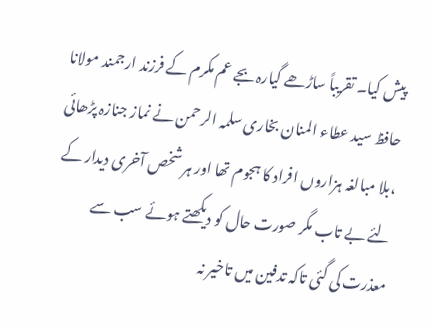پیش کیا۔ تقریباً ساڑھے گیارہ بجے عم مکرم کے فرزند ارجمند مولانا حافظ سید عطاء المنان بخاری سلمہ الرحمن نے نماز جنازہ پڑھائی ،بلا مبالغہ ہزاروں افراد کا ہجوم تھا اور ہر شخص آخری دیدار کے لئے بے تاب مگر صورت حال کو دیکھتے ہوئے سب سے معذرت کی گئی تاکہ تدفین میں تاخیر نہ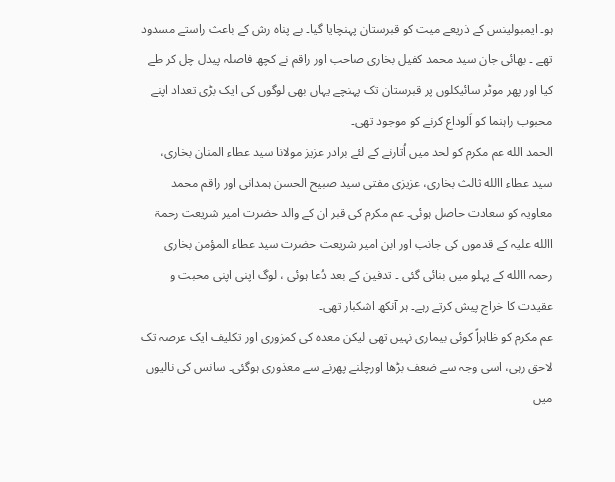ہو۔ ایمبولینس کے ذریعے میت کو قبرستان پہنچایا گیا۔ بے پناہ رش کے باعث راستے مسدود تھے ۔ بھائی جان سید محمد کفیل بخاری صاحب اور راقم نے کچھ فاصلہ پیدل چل کر طے کیا اور پھر موٹر سائیکلوں پر قبرستان تک پہنچے یہاں بھی لوگوں کی ایک بڑی تعداد اپنے محبوب راہنما کو اَلوداع کرنے کو موجود تھی۔
الحمد الله عم مکرم کو لحد میں اُتارنے کے لئے برادر عزیز مولانا سید عطاء المنان بخاری، سید عطاء االله ثالث بخاری، عزیزی مفتی سید صبیح الحسن ہمدانی اور راقم محمد معاویہ کو سعادت حاصل ہوئی۔ عم مکرم کی قبر ان کے والد حضرت امیر شریعت رحمۃ االله علیہ کے قدموں کی جانب اور ابن امیر شریعت حضرت سید عطاء المؤمن بخاری رحمہ االله کے پہلو میں بنائی گئی ۔ تدفین کے بعد دُعا ہوئی ، لوگ اپنی اپنی محبت و عقیدت کا خراج پیش کرتے رہے۔ ہر آنکھ اشکبار تھی۔
عم مکرم کو ظاہراً کوئی بیماری نہیں تھی لیکن معدہ کی کمزوری اور تکلیف ایک عرصہ تک لاحق رہی، اسی وجہ سے ضعف بڑھا اورچلنے پھرنے سے معذوری ہوگئی۔ سانس کی نالیوں میں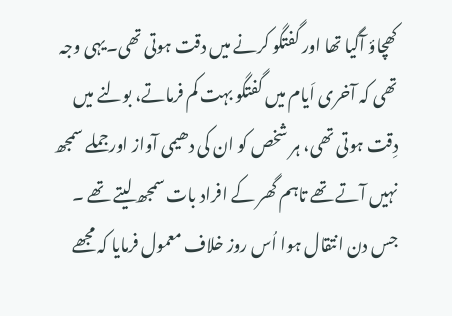کھچاؤ آگیا تھا اور گفتگو کرنے میں دقت ہوتی تھی۔یہی وجہ تھی کہ آخری اَیام میں گفتگو بہت کم فرماتے، بولنے میں دِقت ہوتی تھی، ہر شخص کو ان کی دھیمی آواز اورجملے سمجھ نہیں آتے تھے تاہم گھر کے افراد بات سمجھ لیتے تھے ۔ جس دن انتقال ہوا اُس روز خلاف معمول فرمایا کہ مجھے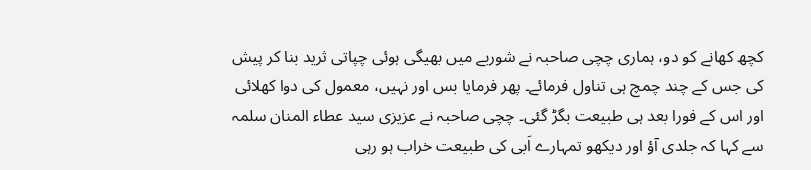کچھ کھانے کو دو، ہماری چچی صاحبہ نے شوربے میں بھیگی ہوئی چپاتی ثرید بنا کر پیش کی جس کے چند چمچ ہی تناول فرمائے۔ پھر فرمایا بس اور نہیں، معمول کی دوا کھلائی اور اس کے فورا بعد ہی طبیعت بگڑ گئی۔ چچی صاحبہ نے عزیزی سید عطاء المنان سلمہ سے کہا کہ جلدی آؤ اور دیکھو تمہارے اَبی کی طبیعت خراب ہو رہی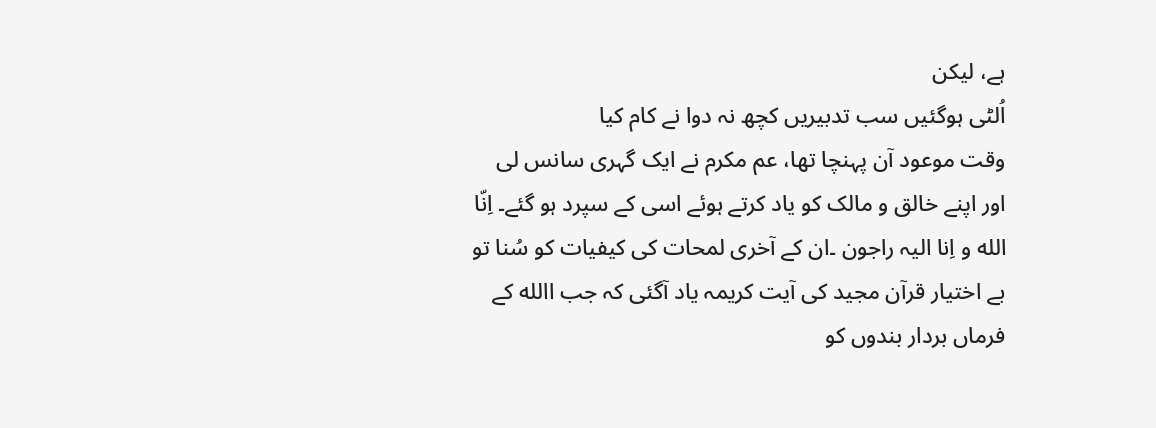ہے، لیکن
اُلٹی ہوگئیں سب تدبیریں کچھ نہ دوا نے کام کیا
وقت موعود آن پہنچا تھا، عم مکرم نے ایک گہری سانس لی اور اپنے خالق و مالک کو یاد کرتے ہوئے اسی کے سپرد ہو گئے۔ اِنّا الله و اِنا الیہ راجون ۔ان کے آخری لمحات کی کیفیات کو سُنا تو بے اختیار قرآن مجید کی آیت کریمہ یاد آگئی کہ جب االله کے فرماں بردار بندوں کو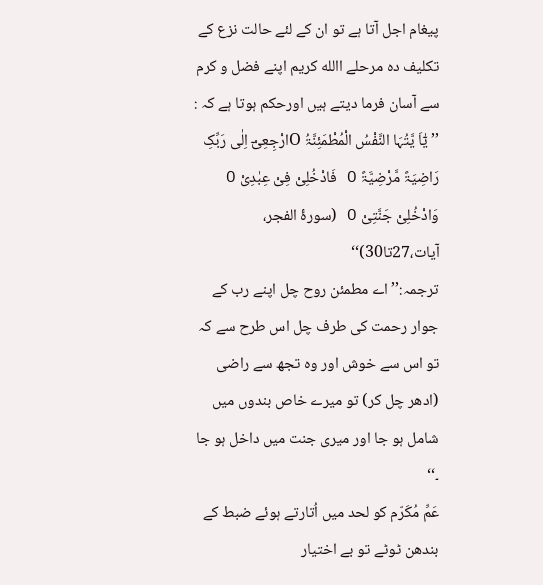پیغام اجل آتا ہے تو ان کے لئے حالت نزع کے تکلیف دہ مرحلے االله کریم اپنے فضل و کرم سے آسان فرما دیتے ہیں اورحکم ہوتا ہے کہ :
’’ یٰٓاَ یَّتُہَا النَّفْسُ الْمُطْمَئِنَّۃُ Oارْجِعِیْٓ اِلٰی رَبِّکِ رَاضِیَۃً مَّرْضِیَّۃً O فَادْخُلِیْ فِیْ عِبٰدِیْ O وَادْخُلِیْ جَنَّتِیْ O (سورۂ الفجر، آیات،27تا30)‘‘
ترجمہ:’’ اے مطمئن روح چل اپنے رب کے جوار رحمت کی طرف چل اس طرح سے کہ تو اس سے خوش اور وہ تجھ سے راضی (ادھر چل کر) تو میرے خاص بندوں میں شامل ہو جا اور میری جنت میں داخل ہو جا ۔‘‘
عَمِّ مُکَرّم کو لحد میں اُتارتے ہوئے ضبط کے بندھن ٹوٹے تو بے اختیار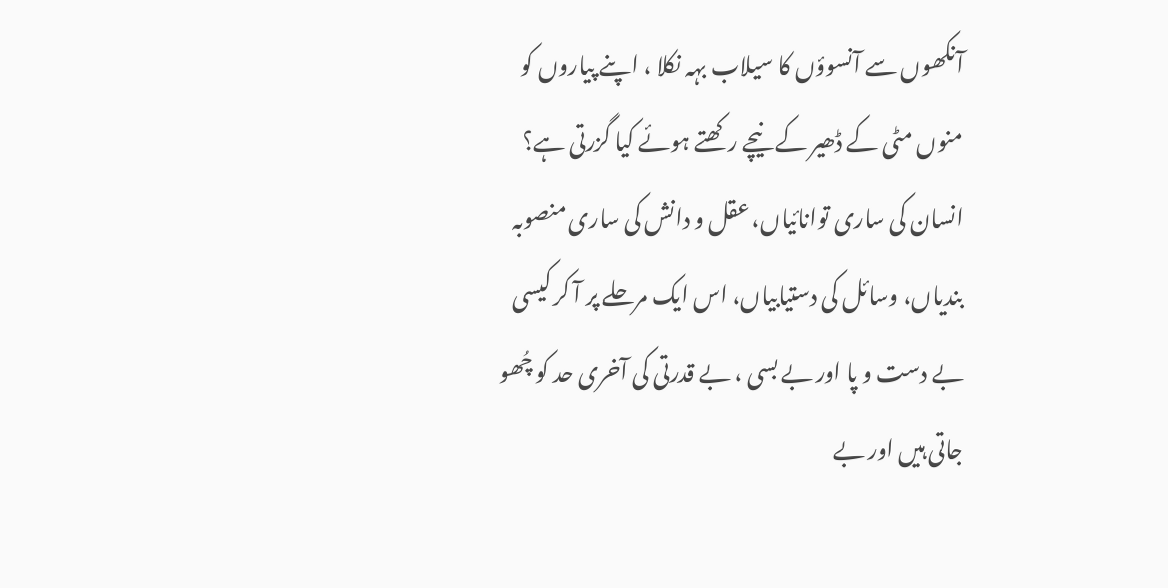آنکھوں سے آنسوؤں کا سیلاب بہہ نکلا ، اپنے پیاروں کو منوں مٹی کے ڈھیر کے نیچے رکھتے ہوئے کیا گزرتی ہے؟ انسان کی ساری توانائیاں، عقل و دانش کی ساری منصوبہ بندیاں، وسائل کی دستیابیاں، اس ایک مرحلے پر آ کر کیسی بے دست و پا اور بے بسی ، بے قدرتی کی آخری حد کو چُھو جاتی ہیں اور بے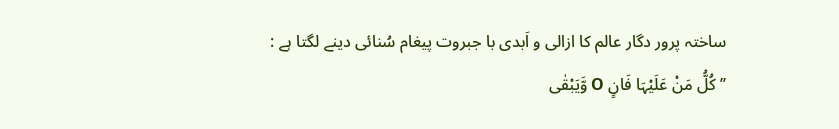ساختہ پرور دگار عالم کا ازالی و اَبدی با جبروت پیغام سُنائی دینے لگتا ہے :
’’کُلُّ مَنْ عَلَیْہَا فَانٍ O وَّیَبْقٰی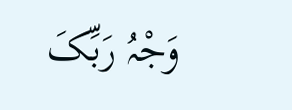وَجْہُ رَبِّکَ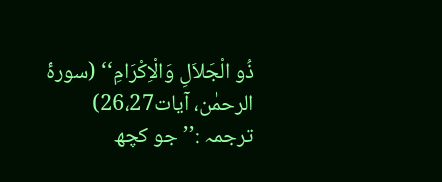ذُو الْجَلاَلِ وَالْاِکْرَامِ‘‘ (سورۂ الرحمٰن، آیات26،27)
ترجمہ :’’جو کچھ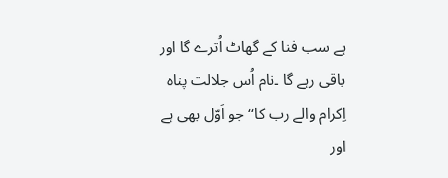ہے سب فنا کے گھاٹ اُترے گا اور باقی رہے گا ۔نام اُس جلالت پناہ اِکرام والے رب کا‘‘ جو اَوّل بھی ہے اور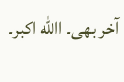آخر بھی۔ االله اکبر۔